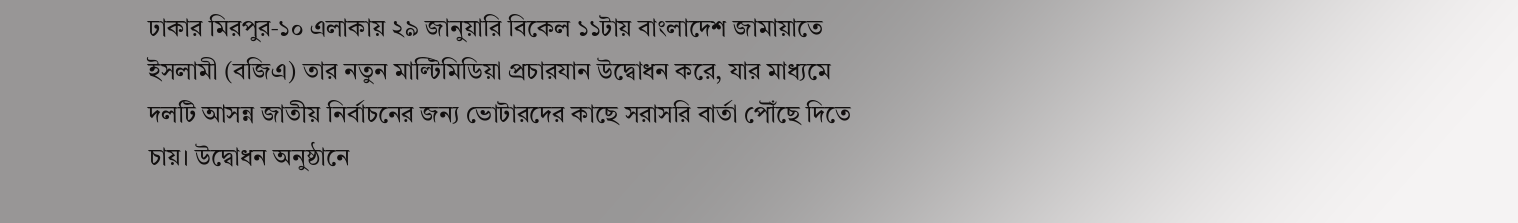ঢাকার মিরপুর‑১০ এলাকায় ২৯ জানুয়ারি বিকেল ১১টায় বাংলাদেশ জামায়াতে ইসলামী (বজিএ) তার নতুন মাল্টিমিডিয়া প্রচারযান উদ্বোধন করে, যার মাধ্যমে দলটি আসন্ন জাতীয় নির্বাচনের জন্য ভোটারদের কাছে সরাসরি বার্তা পৌঁছে দিতে চায়। উদ্বোধন অনুষ্ঠানে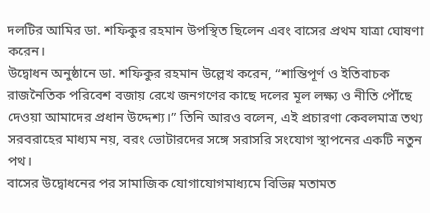দলটির আমির ডা. শফিকুর রহমান উপস্থিত ছিলেন এবং বাসের প্রথম যাত্রা ঘোষণা করেন।
উদ্বোধন অনুষ্ঠানে ডা. শফিকুর রহমান উল্লেখ করেন, “শান্তিপূর্ণ ও ইতিবাচক রাজনৈতিক পরিবেশ বজায় রেখে জনগণের কাছে দলের মূল লক্ষ্য ও নীতি পৌঁছে দেওয়া আমাদের প্রধান উদ্দেশ্য।” তিনি আরও বলেন, এই প্রচারণা কেবলমাত্র তথ্য সরবরাহের মাধ্যম নয়, বরং ভোটারদের সঙ্গে সরাসরি সংযোগ স্থাপনের একটি নতুন পথ।
বাসের উদ্বোধনের পর সামাজিক যোগাযোগমাধ্যমে বিভিন্ন মতামত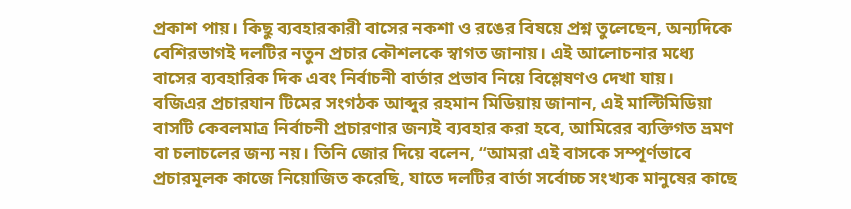প্রকাশ পায়। কিছু ব্যবহারকারী বাসের নকশা ও রঙের বিষয়ে প্রশ্ন তুলেছেন, অন্যদিকে বেশিরভাগই দলটির নতুন প্রচার কৌশলকে স্বাগত জানায়। এই আলোচনার মধ্যে বাসের ব্যবহারিক দিক এবং নির্বাচনী বার্তার প্রভাব নিয়ে বিশ্লেষণও দেখা যায়।
বজিএর প্রচারযান টিমের সংগঠক আব্দুর রহমান মিডিয়ায় জানান, এই মাল্টিমিডিয়া বাসটি কেবলমাত্র নির্বাচনী প্রচারণার জন্যই ব্যবহার করা হবে, আমিরের ব্যক্তিগত ভ্রমণ বা চলাচলের জন্য নয়। তিনি জোর দিয়ে বলেন, “আমরা এই বাসকে সম্পূর্ণভাবে প্রচারমূলক কাজে নিয়োজিত করেছি, যাতে দলটির বার্তা সর্বোচ্চ সংখ্যক মানুষের কাছে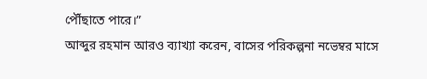পৌঁছাতে পারে।”
আব্দুর রহমান আরও ব্যাখ্যা করেন, বাসের পরিকল্পনা নভেম্বর মাসে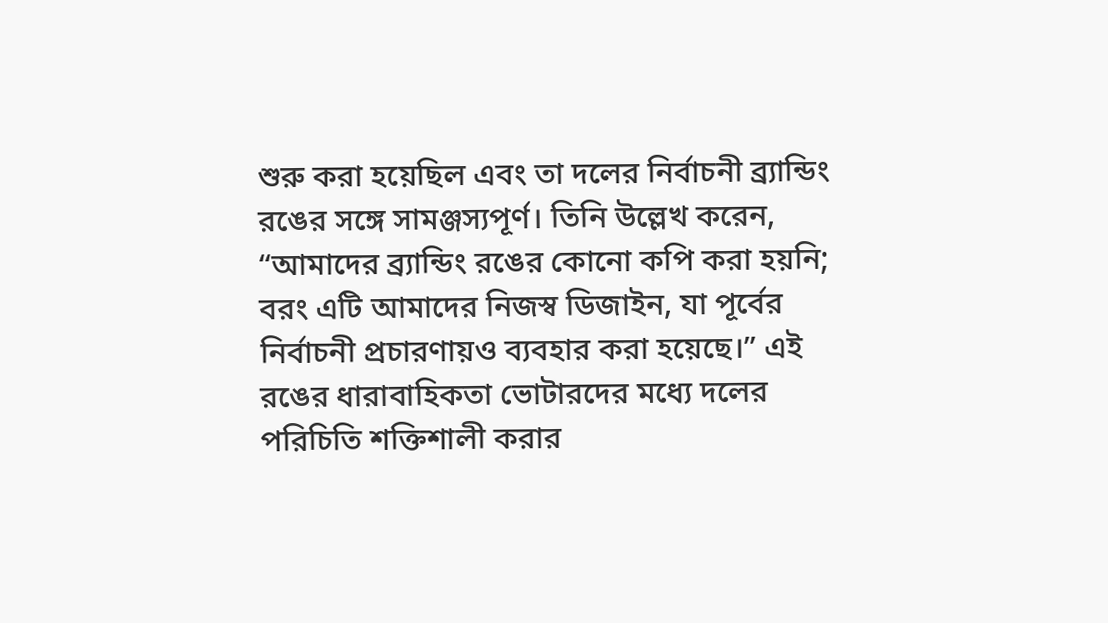শুরু করা হয়েছিল এবং তা দলের নির্বাচনী ব্র্যান্ডিং রঙের সঙ্গে সামঞ্জস্যপূর্ণ। তিনি উল্লেখ করেন, “আমাদের ব্র্যান্ডিং রঙের কোনো কপি করা হয়নি; বরং এটি আমাদের নিজস্ব ডিজাইন, যা পূর্বের নির্বাচনী প্রচারণায়ও ব্যবহার করা হয়েছে।” এই রঙের ধারাবাহিকতা ভোটারদের মধ্যে দলের পরিচিতি শক্তিশালী করার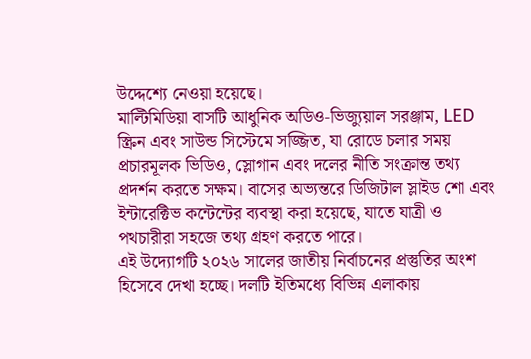উদ্দেশ্যে নেওয়া হয়েছে।
মাল্টিমিডিয়া বাসটি আধুনিক অডিও‑ভিজ্যুয়াল সরঞ্জাম, LED স্ক্রিন এবং সাউন্ড সিস্টেমে সজ্জিত, যা রোডে চলার সময় প্রচারমূলক ভিডিও, স্লোগান এবং দলের নীতি সংক্রান্ত তথ্য প্রদর্শন করতে সক্ষম। বাসের অভ্যন্তরে ডিজিটাল স্লাইড শো এবং ইন্টারেক্টিভ কন্টেন্টের ব্যবস্থা করা হয়েছে, যাতে যাত্রী ও পথচারীরা সহজে তথ্য গ্রহণ করতে পারে।
এই উদ্যোগটি ২০২৬ সালের জাতীয় নির্বাচনের প্রস্তুতির অংশ হিসেবে দেখা হচ্ছে। দলটি ইতিমধ্যে বিভিন্ন এলাকায়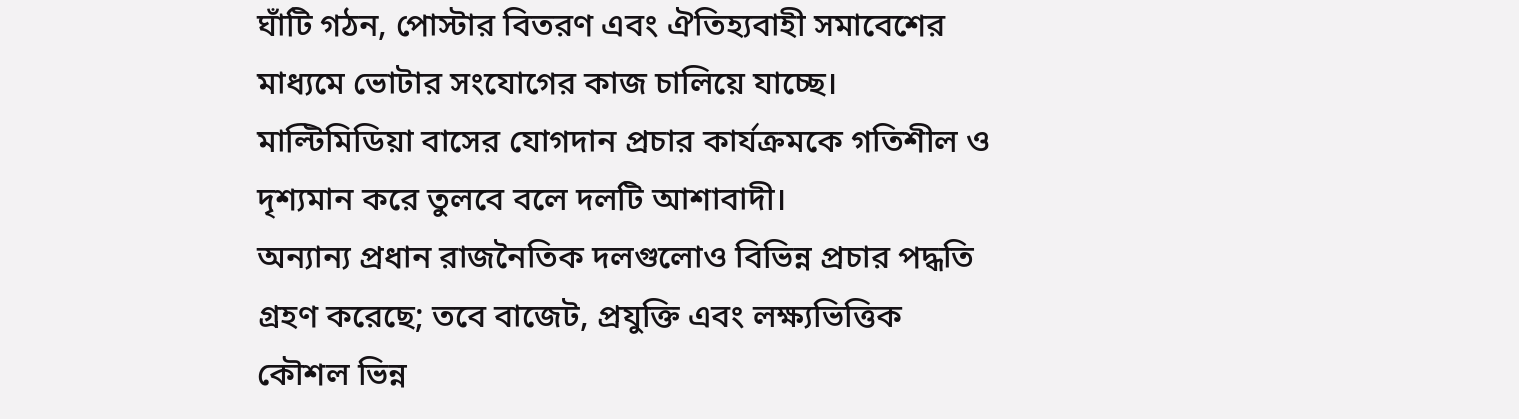ঘাঁটি গঠন, পোস্টার বিতরণ এবং ঐতিহ্যবাহী সমাবেশের মাধ্যমে ভোটার সংযোগের কাজ চালিয়ে যাচ্ছে। মাল্টিমিডিয়া বাসের যোগদান প্রচার কার্যক্রমকে গতিশীল ও দৃশ্যমান করে তুলবে বলে দলটি আশাবাদী।
অন্যান্য প্রধান রাজনৈতিক দলগুলোও বিভিন্ন প্রচার পদ্ধতি গ্রহণ করেছে; তবে বাজেট, প্রযুক্তি এবং লক্ষ্যভিত্তিক কৌশল ভিন্ন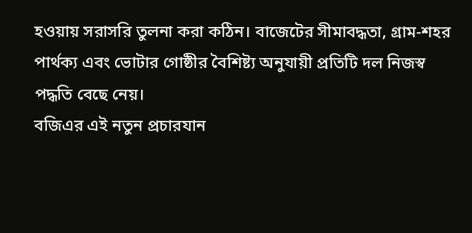হওয়ায় সরাসরি তুলনা করা কঠিন। বাজেটের সীমাবদ্ধতা, গ্রাম‑শহর পার্থক্য এবং ভোটার গোষ্ঠীর বৈশিষ্ট্য অনুযায়ী প্রতিটি দল নিজস্ব পদ্ধতি বেছে নেয়।
বজিএর এই নতুন প্রচারযান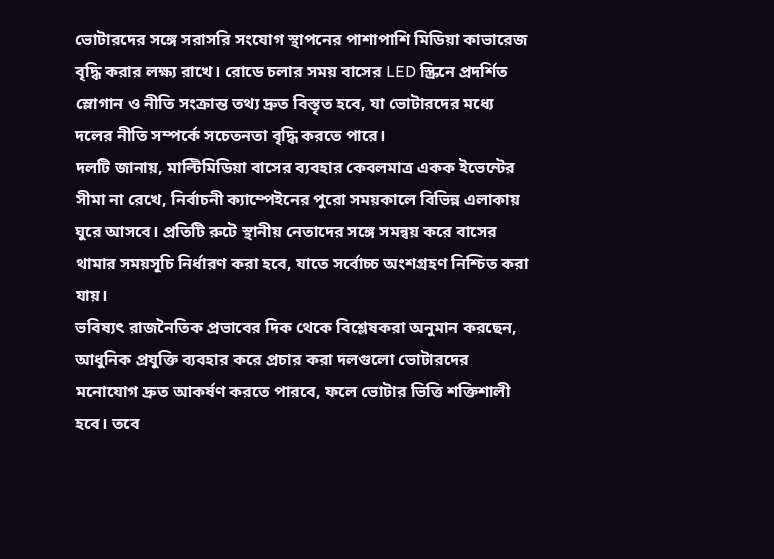ভোটারদের সঙ্গে সরাসরি সংযোগ স্থাপনের পাশাপাশি মিডিয়া কাভারেজ বৃদ্ধি করার লক্ষ্য রাখে। রোডে চলার সময় বাসের LED স্ক্রিনে প্রদর্শিত স্লোগান ও নীতি সংক্রান্ত তথ্য দ্রুত বিস্তৃত হবে, যা ভোটারদের মধ্যে দলের নীতি সম্পর্কে সচেতনতা বৃদ্ধি করতে পারে।
দলটি জানায়, মাল্টিমিডিয়া বাসের ব্যবহার কেবলমাত্র একক ইভেন্টের সীমা না রেখে, নির্বাচনী ক্যাম্পেইনের পুরো সময়কালে বিভিন্ন এলাকায় ঘুরে আসবে। প্রতিটি রুটে স্থানীয় নেতাদের সঙ্গে সমন্বয় করে বাসের থামার সময়সূচি নির্ধারণ করা হবে, যাতে সর্বোচ্চ অংশগ্রহণ নিশ্চিত করা যায়।
ভবিষ্যৎ রাজনৈতিক প্রভাবের দিক থেকে বিশ্লেষকরা অনুমান করছেন, আধুনিক প্রযুক্তি ব্যবহার করে প্রচার করা দলগুলো ভোটারদের মনোযোগ দ্রুত আকর্ষণ করতে পারবে, ফলে ভোটার ভিত্তি শক্তিশালী হবে। তবে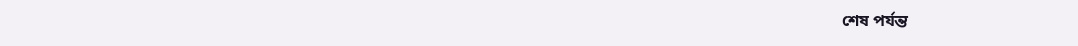শেষ পর্যন্ত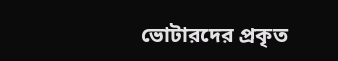ভোটারদের প্রকৃত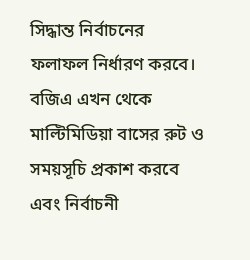সিদ্ধান্ত নির্বাচনের ফলাফল নির্ধারণ করবে।
বজিএ এখন থেকে মাল্টিমিডিয়া বাসের রুট ও সময়সূচি প্রকাশ করবে এবং নির্বাচনী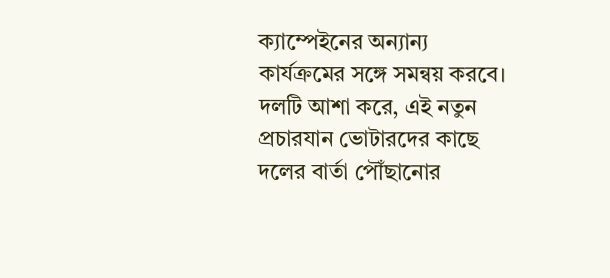ক্যাম্পেইনের অন্যান্য কার্যক্রমের সঙ্গে সমন্বয় করবে। দলটি আশা করে, এই নতুন প্রচারযান ভোটারদের কাছে দলের বার্তা পৌঁছানোর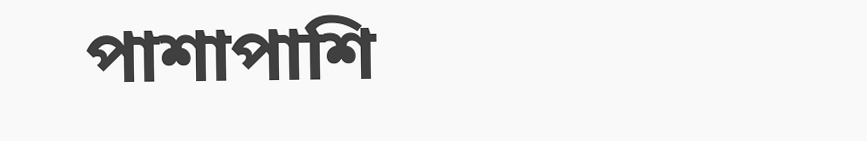পাশাপাশি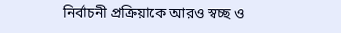নির্বাচনী প্রক্রিয়াকে আরও স্বচ্ছ ও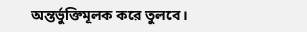অন্তর্ভুক্তিমূলক করে তুলবে।